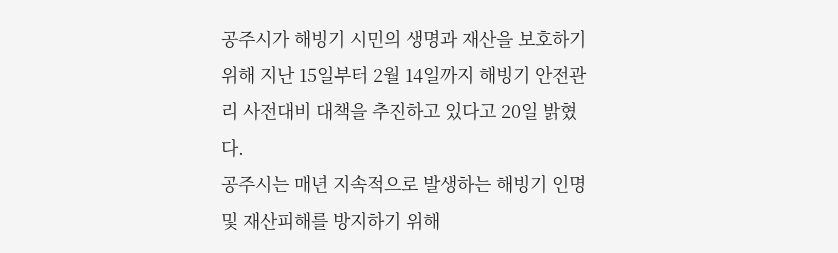공주시가 해빙기 시민의 생명과 재산을 보호하기 위해 지난 15일부터 2월 14일까지 해빙기 안전관리 사전대비 대책을 추진하고 있다고 20일 밝혔다.
공주시는 매년 지속적으로 발생하는 해빙기 인명 및 재산피해를 방지하기 위해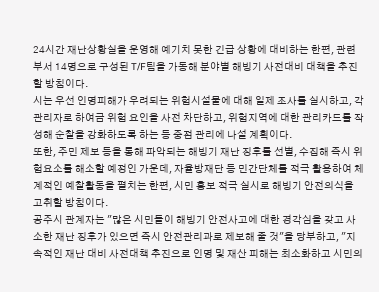24시간 재난상황실을 운영해 예기치 못한 긴급 상황에 대비하는 한편, 관련부서 14명으로 구성된 T/F팀을 가동해 분야별 해빙기 사전대비 대책을 추진할 방침이다.
시는 우선 인명피해가 우려되는 위험시설물에 대해 일제 조사를 실시하고, 각 관리자로 하여금 위험 요인을 사전 차단하고, 위험지역에 대한 관리카드를 작성해 순찰을 강화하도록 하는 등 중점 관리에 나설 계획이다.
또한, 주민 제보 등을 통해 파악되는 해빙기 재난 징후를 선별, 수집해 즉시 위험요소를 해소할 예정인 가운데, 자율방재단 등 민간단체를 적극 활용하여 체계적인 예찰활동을 펼치는 한편, 시민 홍보 적극 실시로 해빙기 안전의식을 고취할 방침이다.
공주시 관계자는 "많은 시민들이 해빙기 안전사고에 대한 경각심을 갖고 사소한 재난 징후가 있으면 즉시 안전관리과로 제보해 줄 것"을 당부하고, "지속적인 재난 대비 사전대책 추진으로 인명 및 재산 피해는 최소화하고 시민의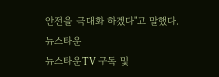안전을 극대화 하겠다"고 말했다.
뉴스타운
뉴스타운TV 구독 및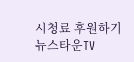시청료 후원하기
뉴스타운TV